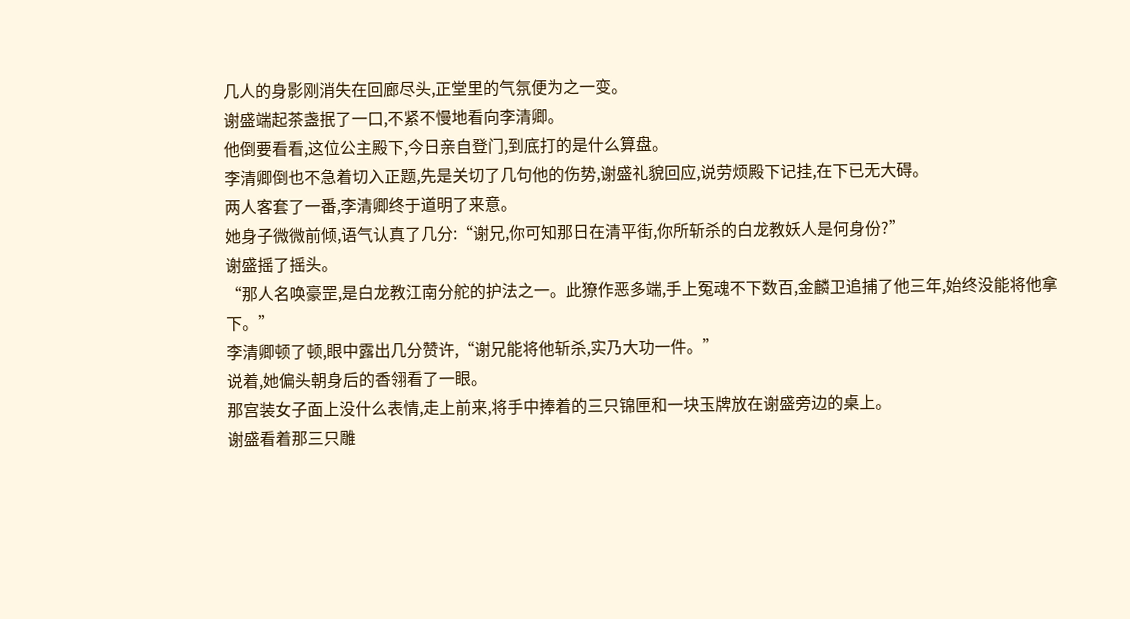几人的身影刚消失在回廊尽头,正堂里的气氛便为之一变。
谢盛端起茶盏抿了一口,不紧不慢地看向李清卿。
他倒要看看,这位公主殿下,今日亲自登门,到底打的是什么算盘。
李清卿倒也不急着切入正题,先是关切了几句他的伤势,谢盛礼貌回应,说劳烦殿下记挂,在下已无大碍。
两人客套了一番,李清卿终于道明了来意。
她身子微微前倾,语气认真了几分:“谢兄,你可知那日在清平街,你所斩杀的白龙教妖人是何身份?”
谢盛摇了摇头。
“那人名唤豪罡,是白龙教江南分舵的护法之一。此獠作恶多端,手上冤魂不下数百,金麟卫追捕了他三年,始终没能将他拿下。”
李清卿顿了顿,眼中露出几分赞许,“谢兄能将他斩杀,实乃大功一件。”
说着,她偏头朝身后的香翎看了一眼。
那宫装女子面上没什么表情,走上前来,将手中捧着的三只锦匣和一块玉牌放在谢盛旁边的桌上。
谢盛看着那三只雕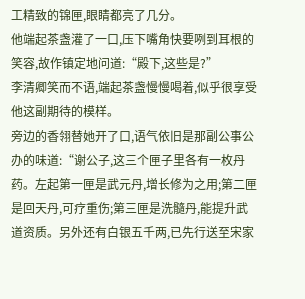工精致的锦匣,眼睛都亮了几分。
他端起茶盏灌了一口,压下嘴角快要咧到耳根的笑容,故作镇定地问道:“殿下,这些是?”
李清卿笑而不语,端起茶盏慢慢喝着,似乎很享受他这副期待的模样。
旁边的香翎替她开了口,语气依旧是那副公事公办的味道:“谢公子,这三个匣子里各有一枚丹药。左起第一匣是武元丹,增长修为之用;第二匣是回天丹,可疗重伤;第三匣是洗髓丹,能提升武道资质。另外还有白银五千两,已先行送至宋家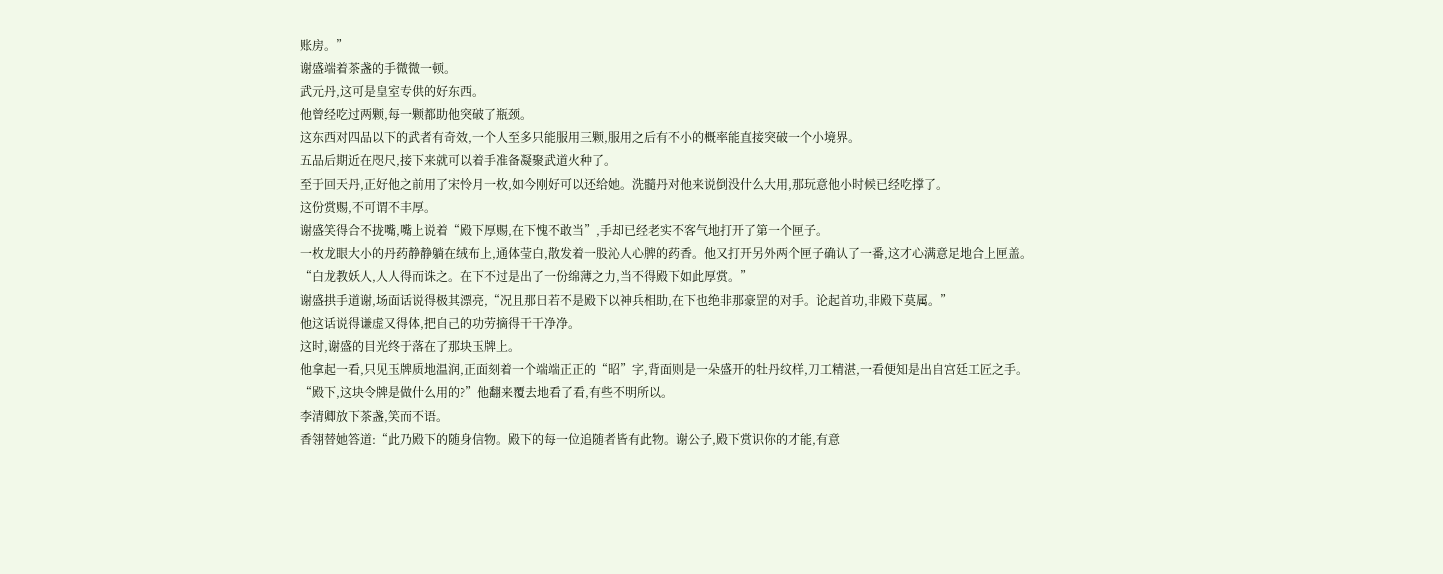账房。”
谢盛端着茶盏的手微微一顿。
武元丹,这可是皇室专供的好东西。
他曾经吃过两颗,每一颗都助他突破了瓶颈。
这东西对四品以下的武者有奇效,一个人至多只能服用三颗,服用之后有不小的概率能直接突破一个小境界。
五品后期近在咫尺,接下来就可以着手准备凝聚武道火种了。
至于回天丹,正好他之前用了宋怜月一枚,如今刚好可以还给她。洗髓丹对他来说倒没什么大用,那玩意他小时候已经吃撑了。
这份赏赐,不可谓不丰厚。
谢盛笑得合不拢嘴,嘴上说着“殿下厚赐,在下愧不敢当”,手却已经老实不客气地打开了第一个匣子。
一枚龙眼大小的丹药静静躺在绒布上,通体莹白,散发着一股沁人心脾的药香。他又打开另外两个匣子确认了一番,这才心满意足地合上匣盖。
“白龙教妖人,人人得而诛之。在下不过是出了一份绵薄之力,当不得殿下如此厚赏。”
谢盛拱手道谢,场面话说得极其漂亮,“况且那日若不是殿下以神兵相助,在下也绝非那豪罡的对手。论起首功,非殿下莫属。”
他这话说得谦虚又得体,把自己的功劳摘得干干净净。
这时,谢盛的目光终于落在了那块玉牌上。
他拿起一看,只见玉牌质地温润,正面刻着一个端端正正的“昭”字,背面则是一朵盛开的牡丹纹样,刀工精湛,一看便知是出自宫廷工匠之手。
“殿下,这块令牌是做什么用的?”他翻来覆去地看了看,有些不明所以。
李清卿放下茶盏,笑而不语。
香翎替她答道:“此乃殿下的随身信物。殿下的每一位追随者皆有此物。谢公子,殿下赏识你的才能,有意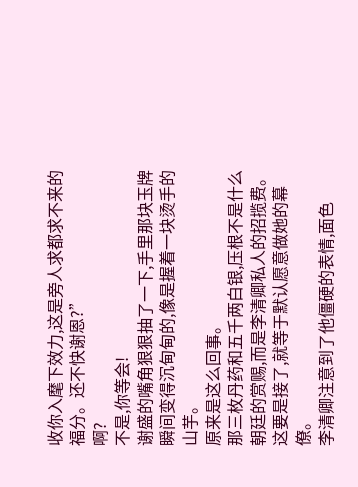收你入麾下效力,这是旁人求都求不来的福分。还不快谢恩?”
啊?
不是,你等会!
谢盛的嘴角狠狠抽了一下,手里那块玉牌瞬间变得沉甸甸的,像是握着一块烫手的山芋。
原来是这么回事。
那三枚丹药和五千两白银,压根不是什么朝廷的赏赐,而是李清卿私人的招揽费。
这要是接了,就等于默认愿意做她的幕僚。
李清卿注意到了他僵硬的表情,面色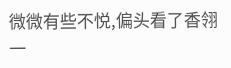微微有些不悦,偏头看了香翎一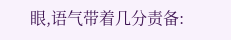眼,语气带着几分责备: